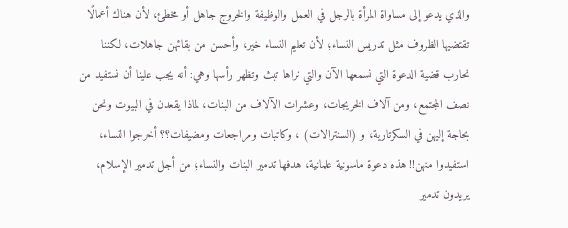والذي يدعو إلى مساواة المرأة بالرجل في العمل والوظيفة والخروج جاهل أو مخطئ، لأن هناك أعمالًا تقتضيها الظروف مثل تدريس النساء؛ لأن تعليم النساء خير، وأحسن من بقائهن جاهلات، لكننا نحارب قضية الدعوة التي نسمعها الآن والتي نراها تبث وتظهر رأسها وهي: أنه يجب علينا أن نستفيد من نصف المجتمع، ومن آلاف الخريجات، وعشرات الآلاف من البنات، لماذا يقعدن في البيوت ونحن بحاجة إليهن في السكرتارية، و (السنترالات) ، وكاتبات ومراجعات ومضيفات؟؟ أخرجوا النساء، استفيدوا منهن!! هذه دعوة ماسونية علمانية، هدفها تدمير البنات والنساء؛ من أجل تدمير الإسلام، يريدون تدمير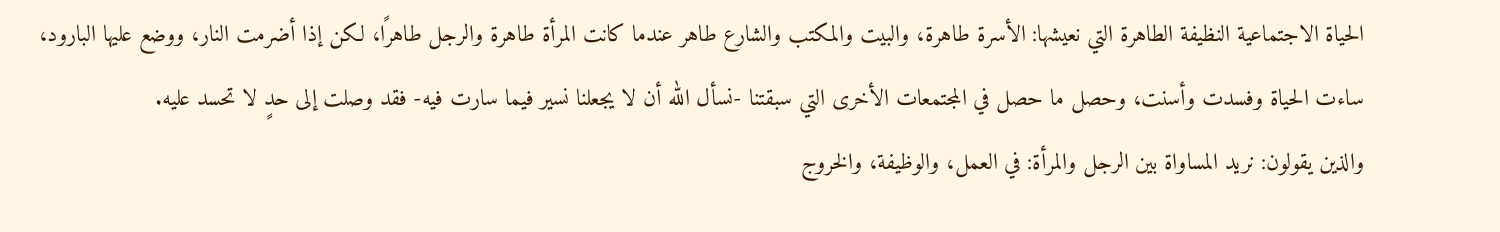الحياة الاجتماعية النظيفة الطاهرة التي نعيشها: الأسرة طاهرة، والبيت والمكتب والشارع طاهر عندما كانت المرأة طاهرة والرجل طاهرًا، لكن إذا أضرمت النار، ووضع عليها البارود، ساءت الحياة وفسدت وأسنت، وحصل ما حصل في المجتمعات الأخرى التي سبقتنا -نسأل الله أن لا يجعلنا نسير فيما سارت فيه- فقد وصلت إلى حدٍ لا تحسد عليه.
والذين يقولون: نريد المساواة بين الرجل والمرأة: في العمل، والوظيفة، والخروج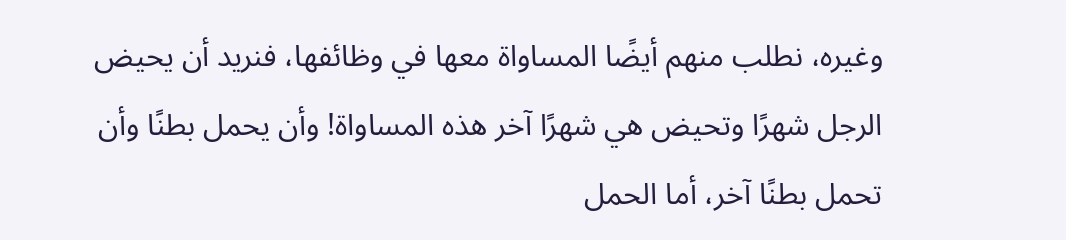وغيره، نطلب منهم أيضًا المساواة معها في وظائفها، فنريد أن يحيض الرجل شهرًا وتحيض هي شهرًا آخر هذه المساواة! وأن يحمل بطنًا وأن تحمل بطنًا آخر، أما الحمل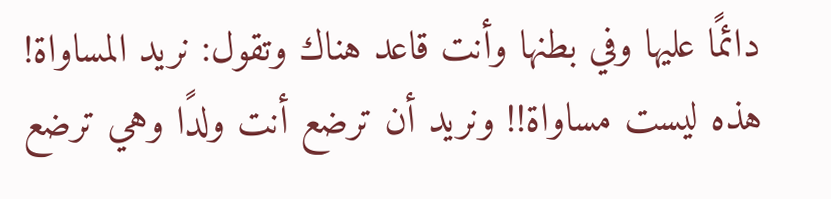دائمًا عليها وفي بطنها وأنت قاعد هناك وتقول: نريد المساواة! هذه ليست مساواة!! ونريد أن ترضع أنت ولدًا وهي ترضع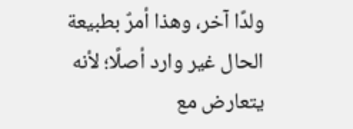ولدًا آخر، وهذا أمرٌ بطبيعة الحال غير وارد أصلًا؛ لأنه يتعارض مع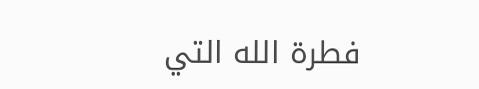فطرة الله التي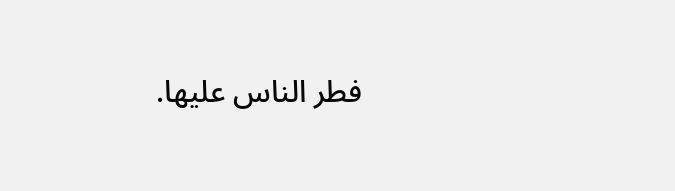فطر الناس عليها.